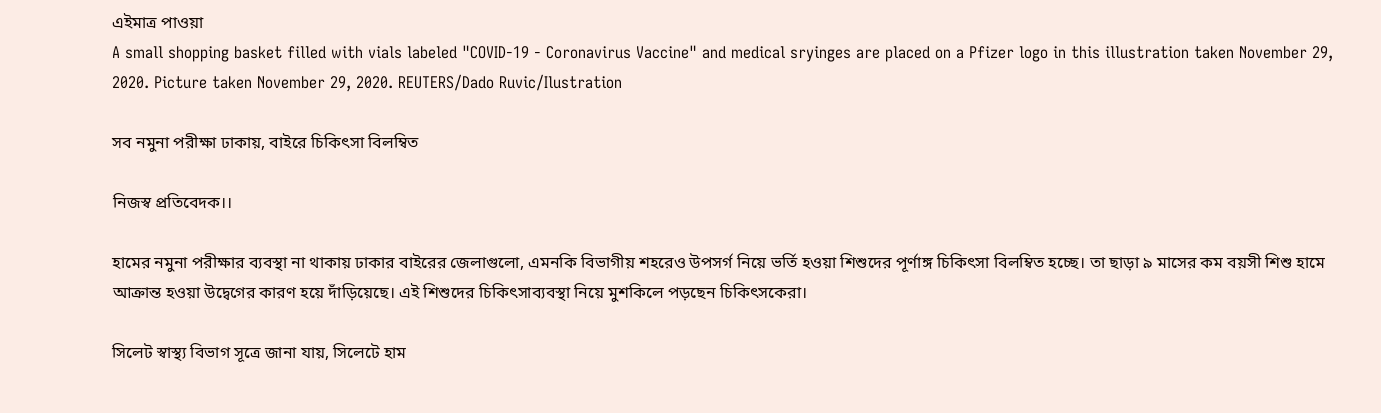এইমাত্র পাওয়া
A small shopping basket filled with vials labeled "COVID-19 - Coronavirus Vaccine" and medical sryinges are placed on a Pfizer logo in this illustration taken November 29, 2020. Picture taken November 29, 2020. REUTERS/Dado Ruvic/Ilustration

সব নমুনা পরীক্ষা ঢাকায়, বাইরে চিকিৎসা বিলম্বিত

নিজস্ব প্রতিবেদক।।

হামের নমুনা পরীক্ষার ব্যবস্থা না থাকায় ঢাকার বাইরের জেলাগুলো, এমনকি বিভাগীয় শহরেও উপসর্গ নিয়ে ভর্তি হওয়া শিশুদের পূর্ণাঙ্গ চিকিৎসা বিলম্বিত হচ্ছে। তা ছাড়া ৯ মাসের কম বয়সী শিশু হামে আক্রান্ত হওয়া উদ্বেগের কারণ হয়ে দাঁড়িয়েছে। এই শিশুদের চিকিৎসাব্যবস্থা নিয়ে মুশকিলে পড়ছেন চিকিৎসকেরা।

সিলেট স্বাস্থ্য বিভাগ সূত্রে জানা যায়, সিলেটে হাম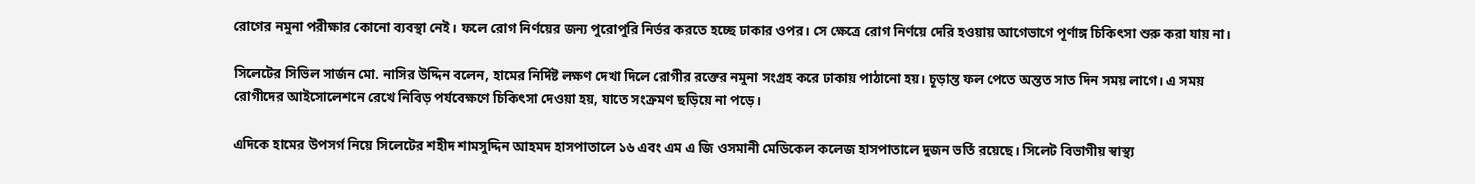রোগের নমুনা পরীক্ষার কোনো ব্যবস্থা নেই। ফলে রোগ নির্ণয়ের জন্য পুরোপুরি নির্ভর করতে হচ্ছে ঢাকার ওপর। সে ক্ষেত্রে রোগ নির্ণয়ে দেরি হওয়ায় আগেভাগে পূর্ণাঙ্গ চিকিৎসা শুরু করা যায় না।

সিলেটের সিভিল সার্জন মো. নাসির উদ্দিন বলেন, হামের নির্দিষ্ট লক্ষণ দেখা দিলে রোগীর রক্তের নমুনা সংগ্রহ করে ঢাকায় পাঠানো হয়। চূড়ান্ত ফল পেতে অন্তত সাত দিন সময় লাগে। এ সময় রোগীদের আইসোলেশনে রেখে নিবিড় পর্যবেক্ষণে চিকিৎসা দেওয়া হয়, যাতে সংক্রমণ ছড়িয়ে না পড়ে।

এদিকে হামের উপসর্গ নিয়ে সিলেটের শহীদ শামসুদ্দিন আহমদ হাসপাতালে ১৬ এবং এম এ জি ওসমানী মেডিকেল কলেজ হাসপাতালে দুজন ভর্তি রয়েছে। সিলেট বিভাগীয় স্বাস্থ্য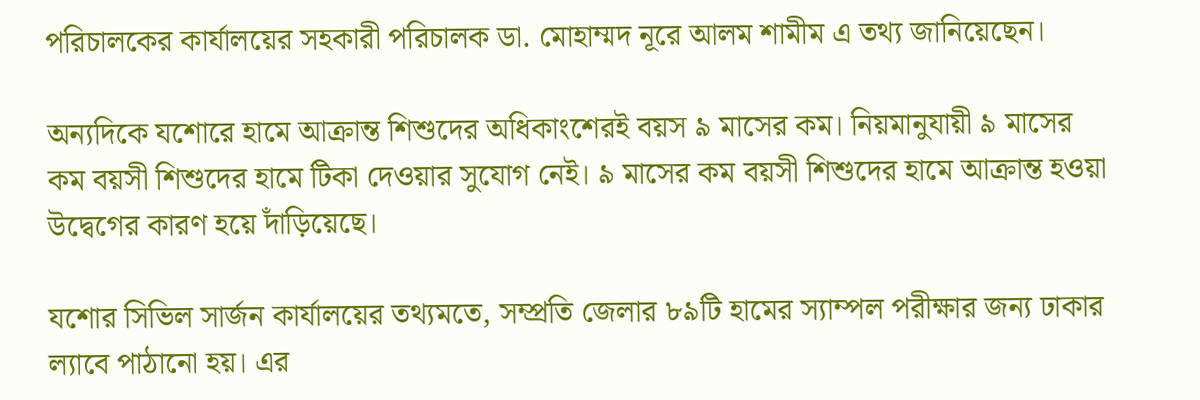পরিচালকের কার্যালয়ের সহকারী পরিচালক ডা. মোহাম্মদ নূরে আলম শামীম এ তথ্য জানিয়েছেন।

অন্যদিকে যশোরে হামে আক্রান্ত শিশুদের অধিকাংশেরই বয়স ৯ মাসের কম। নিয়মানুযায়ী ৯ মাসের কম বয়সী শিশুদের হামে টিকা দেওয়ার সুযোগ নেই। ৯ মাসের কম বয়সী শিশুদের হামে আক্রান্ত হওয়া উদ্বেগের কারণ হয়ে দাঁড়িয়েছে।

যশোর সিভিল সার্জন কার্যালয়ের তথ্যমতে, সম্প্রতি জেলার ৮৯টি হামের স্যাম্পল পরীক্ষার জন্য ঢাকার ল্যাবে পাঠানো হয়। এর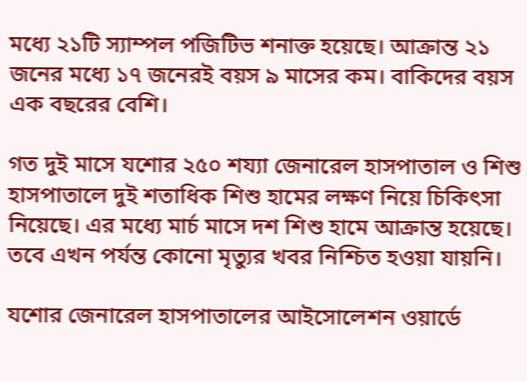মধ্যে ২১টি স্যাম্পল পজিটিভ শনাক্ত হয়েছে। আক্রান্ত ২১ জনের মধ্যে ১৭ জনেরই বয়স ৯ মাসের কম। বাকিদের বয়স এক বছরের বেশি।

গত দুই মাসে যশোর ২৫০ শয্যা জেনারেল হাসপাতাল ও শিশু হাসপাতালে দুই শতাধিক শিশু হামের লক্ষণ নিয়ে চিকিৎসা নিয়েছে। এর মধ্যে মার্চ মাসে দশ শিশু হামে আক্রান্ত হয়েছে। তবে এখন পর্যন্ত কোনো মৃত্যুর খবর নিশ্চিত হওয়া যায়নি।

যশোর জেনারেল হাসপাতালের আইসোলেশন ওয়ার্ডে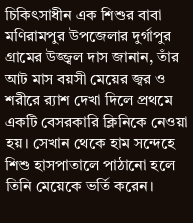চিকিৎসাধীন এক শিশুর বাবা মণিরামপুর উপজেলার দুর্গাপুর গ্রামের উজ্জ্বল দাস জানান, তাঁর আট মাস বয়সী মেয়ের জ্বর ও শরীরে র‌্যাশ দেখা দিলে প্রথমে একটি বেসরকারি ক্লিনিকে নেওয়া হয়। সেখান থেকে হাম সন্দেহে শিশু হাসপাতালে পাঠানো হলে তিনি মেয়েকে ভর্তি করেন।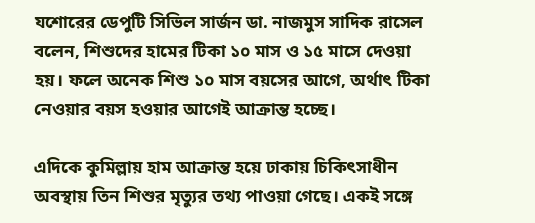যশোরের ডেপুটি সিভিল সার্জন ডা. নাজমুস সাদিক রাসেল বলেন, শিশুদের হামের টিকা ১০ মাস ও ১৫ মাসে দেওয়া হয়। ফলে অনেক শিশু ১০ মাস বয়সের আগে, অর্থাৎ টিকা নেওয়ার বয়স হওয়ার আগেই আক্রান্ত হচ্ছে।

এদিকে কুমিল্লায় হাম আক্রান্ত হয়ে ঢাকায় চিকিৎসাধীন অবস্থায় তিন শিশুর মৃত্যুর তথ্য পাওয়া গেছে। একই সঙ্গে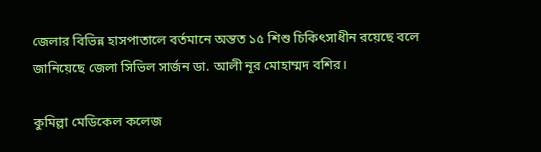জেলার বিভিন্ন হাসপাতালে বর্তমানে অন্তত ১৫ শিশু চিকিৎসাধীন রয়েছে বলে জানিয়েছে জেলা সিভিল সার্জন ডা. আলী নূর মোহাম্মদ বশির।

কুমিল্লা মেডিকেল কলেজ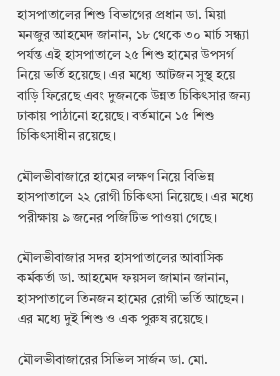হাসপাতালের শিশু বিভাগের প্রধান ডা. মিয়া মনজুর আহমেদ জানান, ১৮ থেকে ৩০ মার্চ সন্ধ্যা পর্যন্ত এই হাসপাতালে ২৫ শিশু হামের উপসর্গ নিয়ে ভর্তি হয়েছে। এর মধ্যে আটজন সুস্থ হয়ে বাড়ি ফিরেছে এবং দুজনকে উন্নত চিকিৎসার জন্য ঢাকায় পাঠানো হয়েছে। বর্তমানে ১৫ শিশু চিকিৎসাধীন রয়েছে।

মৌলভীবাজারে হামের লক্ষণ নিয়ে বিভিন্ন হাসপাতালে ২২ রোগী চিকিৎসা নিয়েছে। এর মধ্যে পরীক্ষায় ৯ জনের পজিটিভ পাওয়া গেছে।

মৌলভীবাজার সদর হাসপাতালের আবাসিক কর্মকর্তা ডা. আহমেদ ফয়সল জামান জানান, হাসপাতালে তিনজন হামের রোগী ভর্তি আছেন। এর মধ্যে দুই শিশু ও এক পুরুষ রয়েছে।

মৌলভীবাজারের সিভিল সার্জন ডা. মো.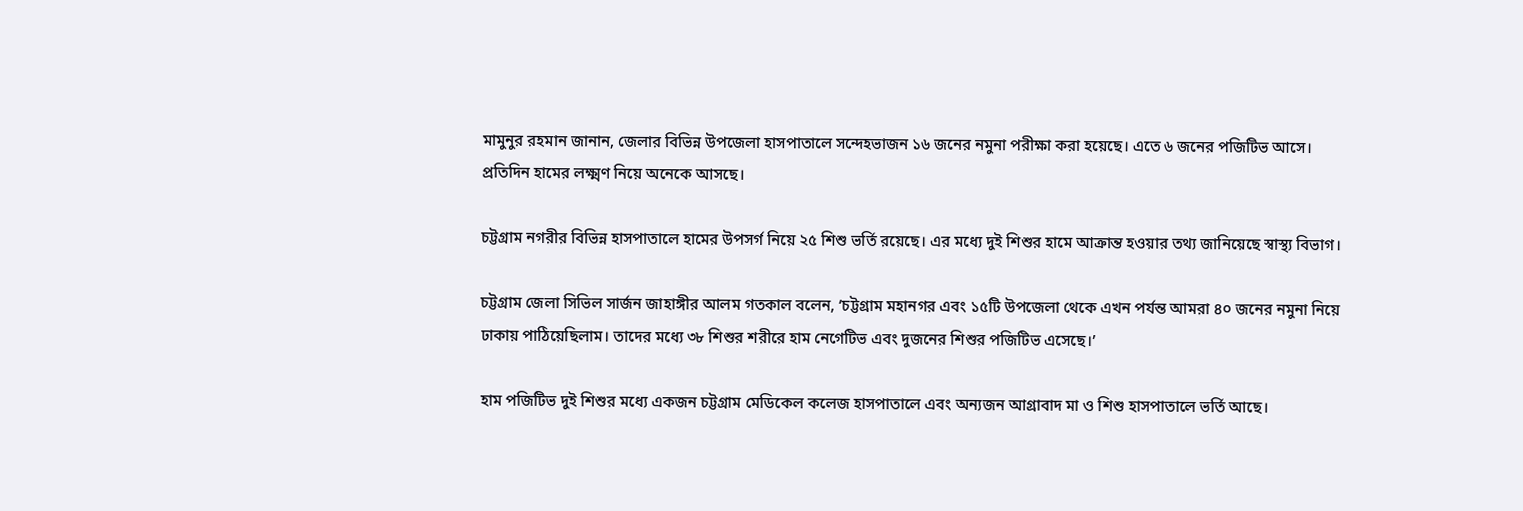মামুনুর রহমান জানান, জেলার বিভিন্ন উপজেলা হাসপাতালে সন্দেহভাজন ১৬ জনের নমুনা পরীক্ষা করা হয়েছে। এতে ৬ জনের পজিটিভ আসে। প্রতিদিন হামের লক্ষ্মণ নিয়ে অনেকে আসছে।

চট্টগ্রাম নগরীর বিভিন্ন হাসপাতালে হামের উপসর্গ নিয়ে ২৫ শিশু ভর্তি রয়েছে। এর মধ্যে দুই শিশুর হামে আক্রান্ত হওয়ার তথ্য জানিয়েছে স্বাস্থ্য বিভাগ।

চট্টগ্রাম জেলা সিভিল সার্জন জাহাঙ্গীর আলম গতকাল বলেন, ‘চট্টগ্রাম মহানগর এবং ১৫টি উপজেলা থেকে এখন পর্যন্ত আমরা ৪০ জনের নমুনা নিয়ে ঢাকায় পাঠিয়েছিলাম। তাদের মধ্যে ৩৮ শিশুর শরীরে হাম নেগেটিভ এবং দুজনের শিশুর পজিটিভ এসেছে।’

হাম পজিটিভ দুই শিশুর মধ্যে একজন চট্টগ্রাম মেডিকেল কলেজ হাসপাতালে এবং অন্যজন আগ্রাবাদ মা ও শিশু হাসপাতালে ভর্তি আছে।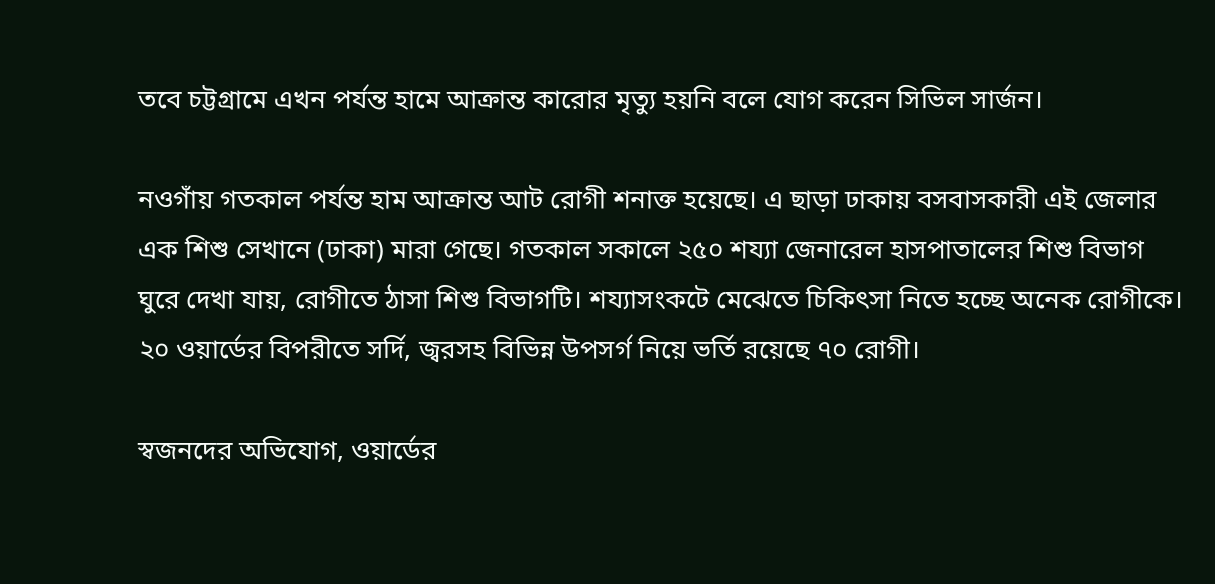তবে চট্টগ্রামে এখন পর্যন্ত হামে আক্রান্ত কারোর মৃত্যু হয়নি বলে যোগ করেন সিভিল সার্জন।

নওগাঁয় গতকাল পর্যন্ত হাম আক্রান্ত আট রোগী শনাক্ত হয়েছে। এ ছাড়া ঢাকায় বসবাসকারী এই জেলার এক শিশু সেখানে (ঢাকা) মারা গেছে। গতকাল সকালে ২৫০ শয্যা জেনারেল হাসপাতালের শিশু বিভাগ ঘুরে দেখা যায়, রোগীতে ঠাসা শিশু বিভাগটি। শয্যাসংকটে মেঝেতে চিকিৎসা নিতে হচ্ছে অনেক রোগীকে। ২০ ওয়ার্ডের বিপরীতে সর্দি, জ্বরসহ বিভিন্ন উপসর্গ নিয়ে ভর্তি রয়েছে ৭০ রোগী।

স্বজনদের অভিযোগ, ওয়ার্ডের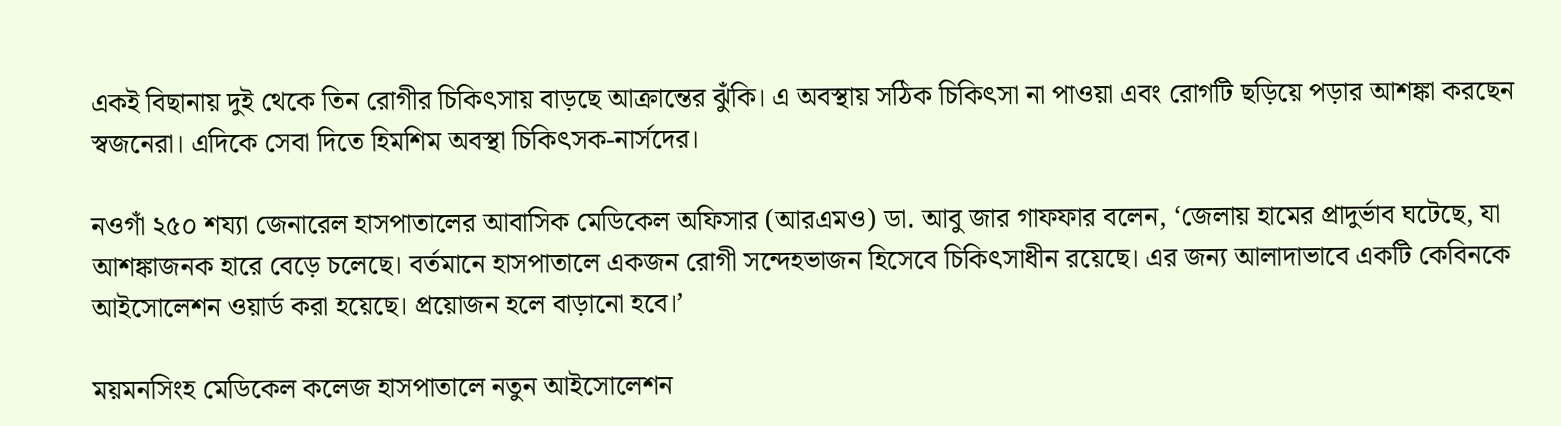একই বিছানায় দুই থেকে তিন রোগীর চিকিৎসায় বাড়ছে আক্রান্তের ঝুঁকি। এ অবস্থায় সঠিক চিকিৎসা না পাওয়া এবং রোগটি ছড়িয়ে পড়ার আশঙ্কা করছেন স্বজনেরা। এদিকে সেবা দিতে হিমশিম অবস্থা চিকিৎসক-নার্সদের।

নওগাঁ ২৫০ শয্যা জেনারেল হাসপাতালের আবাসিক মেডিকেল অফিসার (আরএমও) ডা. আবু জার গাফফার বলেন, ‘জেলায় হামের প্রাদুর্ভাব ঘটেছে, যা আশঙ্কাজনক হারে বেড়ে চলেছে। বর্তমানে হাসপাতালে একজন রোগী সন্দেহভাজন হিসেবে চিকিৎসাধীন রয়েছে। এর জন্য আলাদাভাবে একটি কেবিনকে আইসোলেশন ওয়ার্ড করা হয়েছে। প্রয়োজন হলে বাড়ানো হবে।’

ময়মনসিংহ মেডিকেল কলেজ হাসপাতালে নতুন আইসোলেশন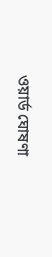ওয়ার্ড ঘোষণা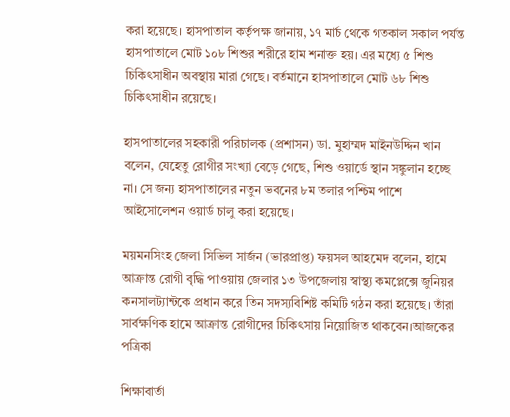করা হয়েছে। হাসপাতাল কর্তৃপক্ষ জানায়, ১৭ মার্চ থেকে গতকাল সকাল পর্যন্ত হাসপাতালে মোট ১০৮ শিশুর শরীরে হাম শনাক্ত হয়। এর মধ্যে ৫ শিশু চিকিৎসাধীন অবস্থায় মারা গেছে। বর্তমানে হাসপাতালে মোট ৬৮ শিশু চিকিৎসাধীন রয়েছে।

হাসপাতালের সহকারী পরিচালক (প্রশাসন) ডা. মুহাম্মদ মাইনউদ্দিন খান বলেন, যেহেতু রোগীর সংখ্যা বেড়ে গেছে, শিশু ওয়ার্ডে স্থান সঙ্কুলান হচ্ছে না। সে জন্য হাসপাতালের নতুন ভবনের ৮ম তলার পশ্চিম পাশে আইসোলেশন ওয়ার্ড চালু করা হয়েছে।

ময়মনসিংহ জেলা সিভিল সার্জন (ভারপ্রাপ্ত) ফয়সল আহমেদ বলেন, হামে আক্রান্ত রোগী বৃদ্ধি পাওয়ায় জেলার ১৩ উপজেলায় স্বাস্থ্য কমপ্লেক্সে জুনিয়র কনসালট্যান্টকে প্রধান করে তিন সদস্যবিশিষ্ট কমিটি গঠন করা হয়েছে। তাঁরা সার্বক্ষণিক হামে আক্রান্ত রোগীদের চিকিৎসায় নিয়োজিত থাকবেন।আজকের পত্রিকা

শিক্ষাবার্তা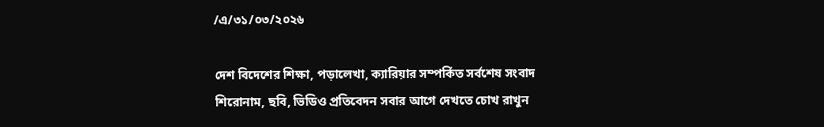/এ/৩১/০৩/২০২৬

দেশ বিদেশের শিক্ষা, পড়ালেখা, ক্যারিয়ার সম্পর্কিত সর্বশেষ সংবাদ শিরোনাম, ছবি, ভিডিও প্রতিবেদন সবার আগে দেখতে চোখ রাখুন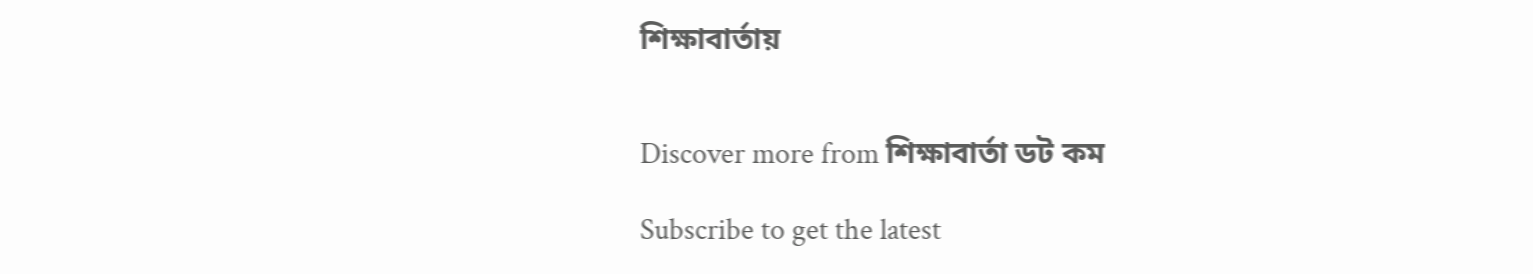শিক্ষাবার্তায়


Discover more from শিক্ষাবার্তা ডট কম

Subscribe to get the latest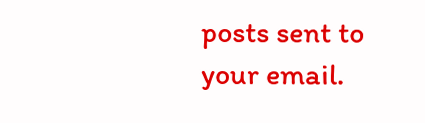posts sent to your email.